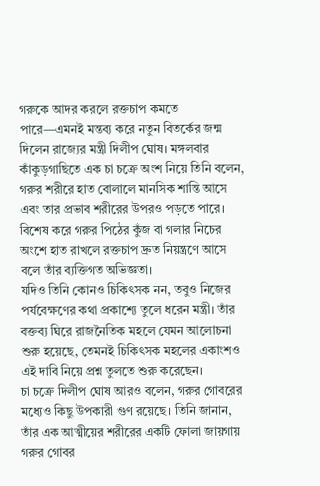গরুকে আদর করলে রক্তচাপ কমতে পারে—এমনই মন্তব্য করে নতুন বিতর্কের জন্ম দিলেন রাজ্যের মন্ত্রী দিলীপ ঘোষ। মঙ্গলবার কাঁকুড়গাছিতে এক চা চক্রে অংশ নিয়ে তিনি বলেন, গরুর শরীরে হাত বোলালে মানসিক শান্তি আসে এবং তার প্রভাব শরীরের উপরও পড়তে পারে। বিশেষ করে গরুর পিঠের কুঁজ বা গলার নিচের অংশে হাত রাখলে রক্তচাপ দ্রুত নিয়ন্ত্রণে আসে বলে তাঁর ব্যক্তিগত অভিজ্ঞতা।
যদিও তিনি কোনও চিকিৎসক নন, তবুও নিজের পর্যবেক্ষণের কথা প্রকাশ্যে তুলে ধরেন মন্ত্রী। তাঁর বক্তব্য ঘিরে রাজনৈতিক মহলে যেমন আলোচনা শুরু হয়েছে, তেমনই চিকিৎসক মহলের একাংশও এই দাবি নিয়ে প্রশ্ন তুলতে শুরু করেছেন।
চা চক্রে দিলীপ ঘোষ আরও বলেন, গরুর গোবরের মধ্যেও কিছু উপকারী গুণ রয়েছে। তিনি জানান, তাঁর এক আত্মীয়ের শরীরের একটি ফোলা জায়গায় গরুর গোবর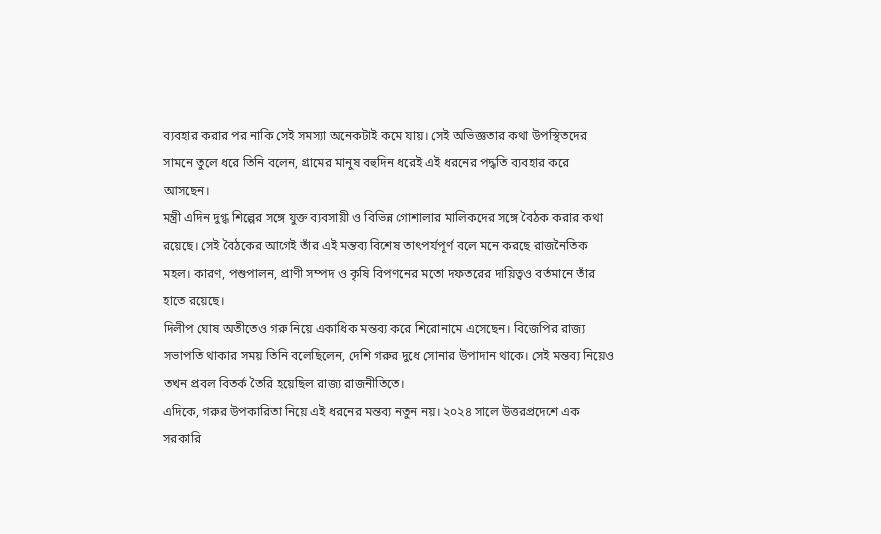ব্যবহার করার পর নাকি সেই সমস্যা অনেকটাই কমে যায়। সেই অভিজ্ঞতার কথা উপস্থিতদের সামনে তুলে ধরে তিনি বলেন, গ্রামের মানুষ বহুদিন ধরেই এই ধরনের পদ্ধতি ব্যবহার করে আসছেন।
মন্ত্রী এদিন দুগ্ধ শিল্পের সঙ্গে যুক্ত ব্যবসায়ী ও বিভিন্ন গোশালার মালিকদের সঙ্গে বৈঠক করার কথা রয়েছে। সেই বৈঠকের আগেই তাঁর এই মন্তব্য বিশেষ তাৎপর্যপূর্ণ বলে মনে করছে রাজনৈতিক মহল। কারণ, পশুপালন, প্রাণী সম্পদ ও কৃষি বিপণনের মতো দফতরের দায়িত্বও বর্তমানে তাঁর হাতে রয়েছে।
দিলীপ ঘোষ অতীতেও গরু নিয়ে একাধিক মন্তব্য করে শিরোনামে এসেছেন। বিজেপির রাজ্য সভাপতি থাকার সময় তিনি বলেছিলেন, দেশি গরুর দুধে সোনার উপাদান থাকে। সেই মন্তব্য নিয়েও তখন প্রবল বিতর্ক তৈরি হয়েছিল রাজ্য রাজনীতিতে।
এদিকে, গরুর উপকারিতা নিয়ে এই ধরনের মন্তব্য নতুন নয়। ২০২৪ সালে উত্তরপ্রদেশে এক সরকারি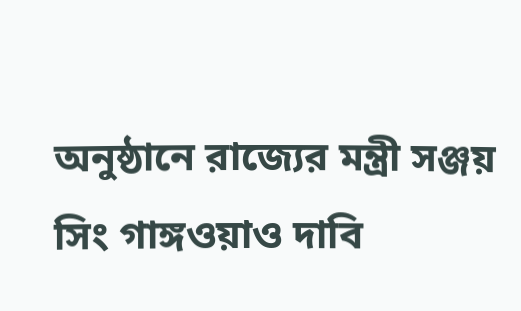অনুষ্ঠানে রাজ্যের মন্ত্রী সঞ্জয় সিং গাঙ্গওয়াও দাবি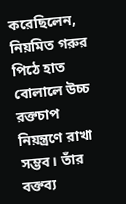করেছিলেন, নিয়মিত গরুর পিঠে হাত বোলালে উচ্চ রক্তচাপ নিয়ন্ত্রণে রাখা সম্ভব। তাঁর বক্তব্য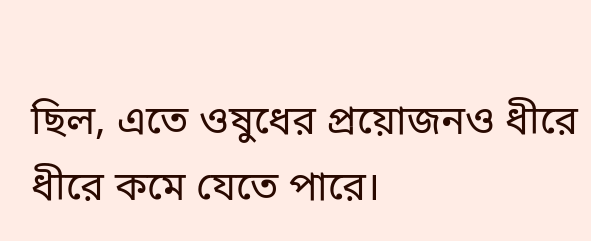ছিল, এতে ওষুধের প্রয়োজনও ধীরে ধীরে কমে যেতে পারে।